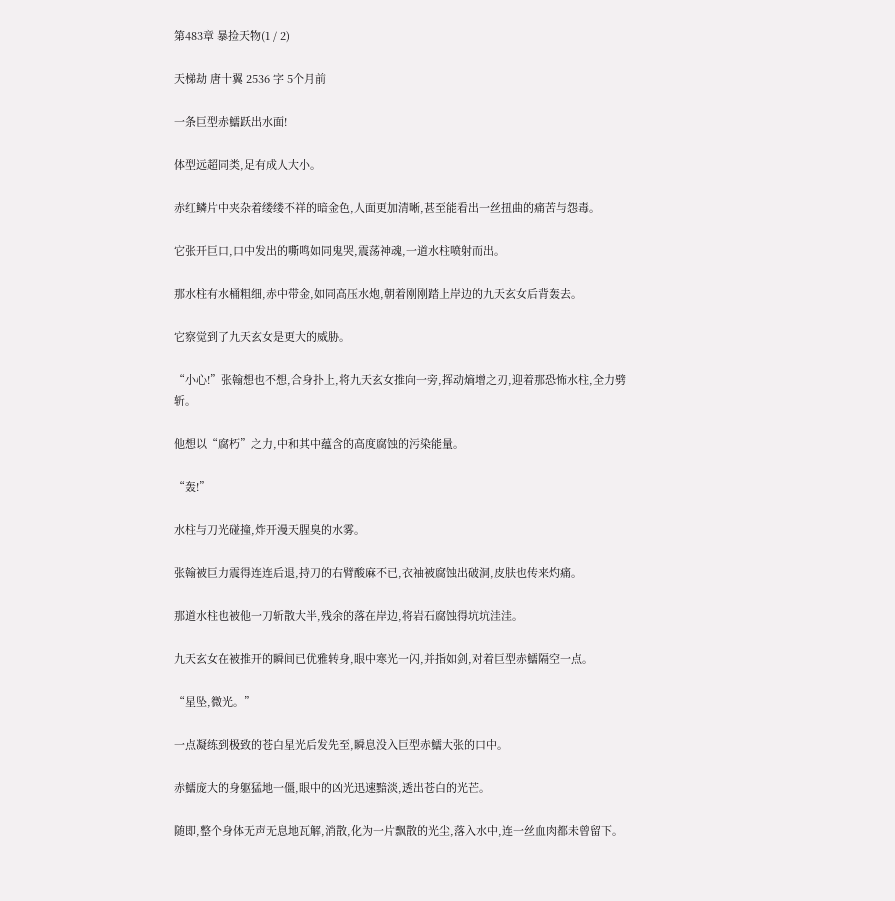第483章 暴捡天物(1 / 2)

天梯劫 唐十翼 2536 字 5个月前

一条巨型赤鱬跃出水面!

体型远超同类,足有成人大小。

赤红鳞片中夹杂着缕缕不祥的暗金色,人面更加清晰,甚至能看出一丝扭曲的痛苦与怨毒。

它张开巨口,口中发出的嘶鸣如同鬼哭,震荡神魂,一道水柱喷射而出。

那水柱有水桶粗细,赤中带金,如同高压水炮,朝着刚刚踏上岸边的九天玄女后背轰去。

它察觉到了九天玄女是更大的威胁。

“小心!”张翰想也不想,合身扑上,将九天玄女推向一旁,挥动熵增之刃,迎着那恐怖水柱,全力劈斩。

他想以“腐朽”之力,中和其中蕴含的高度腐蚀的污染能量。

“轰!”

水柱与刀光碰撞,炸开漫天腥臭的水雾。

张翰被巨力震得连连后退,持刀的右臂酸麻不已,衣袖被腐蚀出破洞,皮肤也传来灼痛。

那道水柱也被他一刀斩散大半,残余的落在岸边,将岩石腐蚀得坑坑洼洼。

九天玄女在被推开的瞬间已优雅转身,眼中寒光一闪,并指如剑,对着巨型赤鱬隔空一点。

“星坠,微光。”

一点凝练到极致的苍白星光后发先至,瞬息没入巨型赤鱬大张的口中。

赤鱬庞大的身躯猛地一僵,眼中的凶光迅速黯淡,透出苍白的光芒。

随即,整个身体无声无息地瓦解,消散,化为一片飘散的光尘,落入水中,连一丝血肉都未曾留下。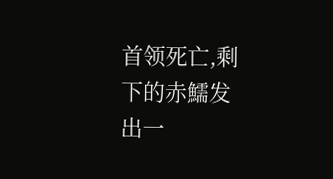首领死亡,剩下的赤鱬发出一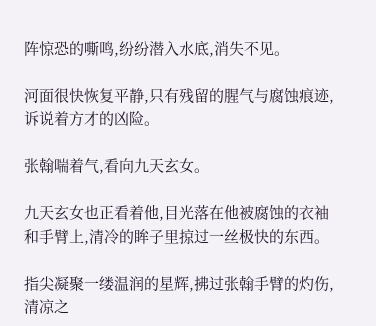阵惊恐的嘶鸣,纷纷潜入水底,消失不见。

河面很快恢复平静,只有残留的腥气与腐蚀痕迹,诉说着方才的凶险。

张翰喘着气,看向九天玄女。

九天玄女也正看着他,目光落在他被腐蚀的衣袖和手臂上,清冷的眸子里掠过一丝极快的东西。

指尖凝聚一缕温润的星辉,拂过张翰手臂的灼伤,清凉之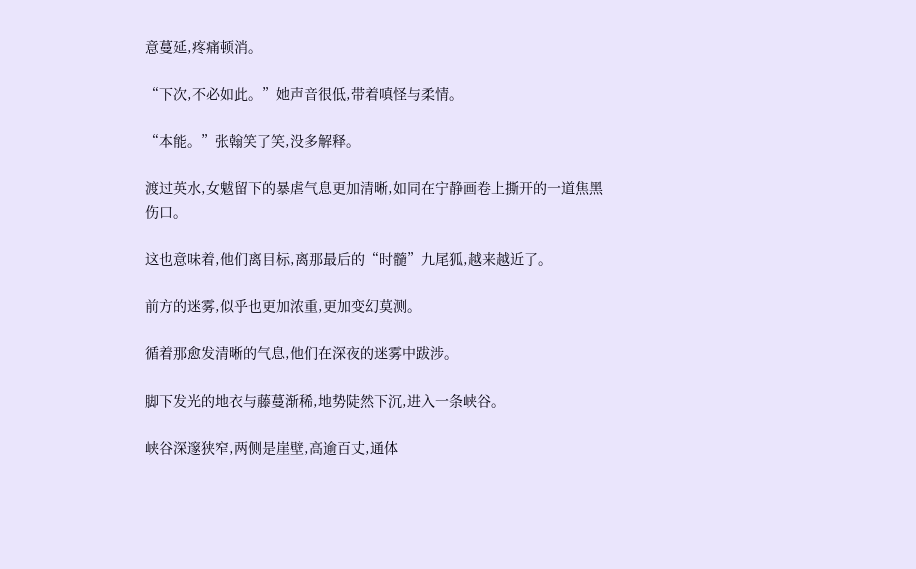意蔓延,疼痛顿消。

“下次,不必如此。”她声音很低,带着嗔怪与柔情。

“本能。”张翰笑了笑,没多解释。

渡过英水,女魃留下的暴虐气息更加清晰,如同在宁静画卷上撕开的一道焦黑伤口。

这也意味着,他们离目标,离那最后的“时髓”九尾狐,越来越近了。

前方的迷雾,似乎也更加浓重,更加变幻莫测。

循着那愈发清晰的气息,他们在深夜的迷雾中跋涉。

脚下发光的地衣与藤蔓渐稀,地势陡然下沉,进入一条峡谷。

峡谷深邃狭窄,两侧是崖壁,高逾百丈,通体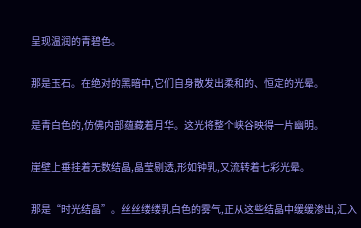呈现温润的青碧色。

那是玉石。在绝对的黑暗中,它们自身散发出柔和的、恒定的光晕。

是青白色的,仿佛内部蕴藏着月华。这光将整个峡谷映得一片幽明。

崖壁上垂挂着无数结晶,晶莹剔透,形如钟乳,又流转着七彩光晕。

那是“时光结晶”。丝丝缕缕乳白色的雾气,正从这些结晶中缓缓渗出,汇入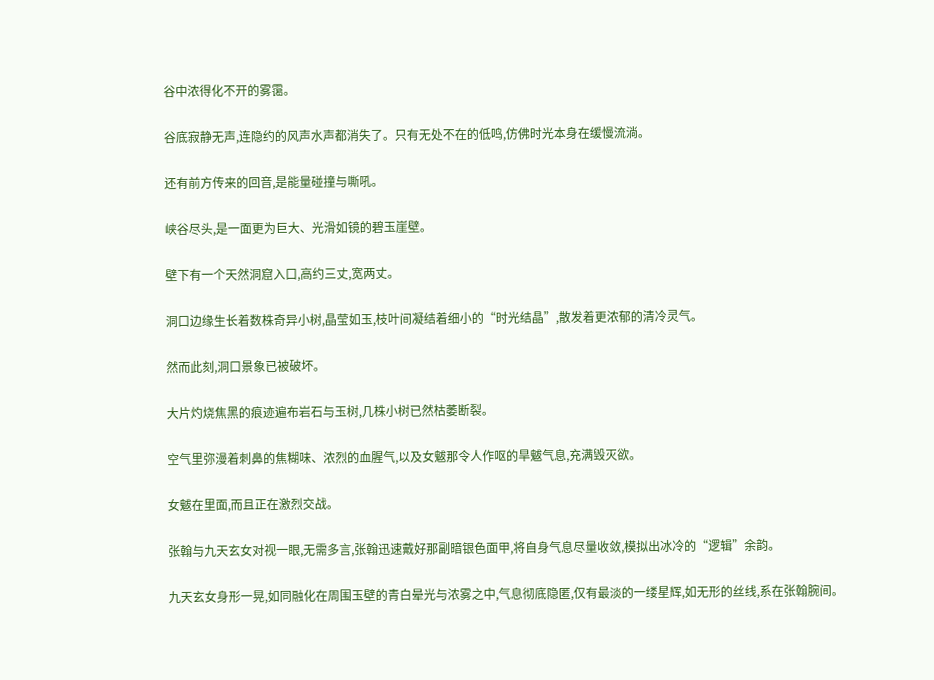谷中浓得化不开的雾霭。

谷底寂静无声,连隐约的风声水声都消失了。只有无处不在的低鸣,仿佛时光本身在缓慢流淌。

还有前方传来的回音,是能量碰撞与嘶吼。

峡谷尽头,是一面更为巨大、光滑如镜的碧玉崖壁。

壁下有一个天然洞窟入口,高约三丈,宽两丈。

洞口边缘生长着数株奇异小树,晶莹如玉,枝叶间凝结着细小的“时光结晶”,散发着更浓郁的清冷灵气。

然而此刻,洞口景象已被破坏。

大片灼烧焦黑的痕迹遍布岩石与玉树,几株小树已然枯萎断裂。

空气里弥漫着刺鼻的焦糊味、浓烈的血腥气,以及女魃那令人作呕的旱魃气息,充满毁灭欲。

女魃在里面,而且正在激烈交战。

张翰与九天玄女对视一眼,无需多言,张翰迅速戴好那副暗银色面甲,将自身气息尽量收敛,模拟出冰冷的“逻辑”余韵。

九天玄女身形一晃,如同融化在周围玉壁的青白晕光与浓雾之中,气息彻底隐匿,仅有最淡的一缕星辉,如无形的丝线,系在张翰腕间。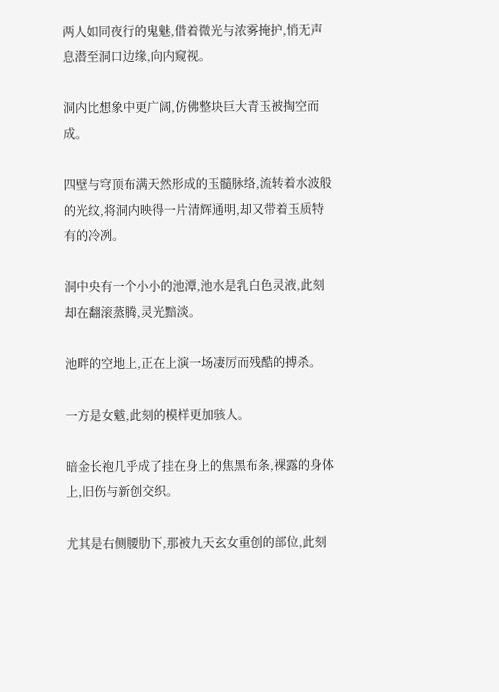两人如同夜行的鬼魅,借着微光与浓雾掩护,悄无声息潜至洞口边缘,向内窥视。

洞内比想象中更广阔,仿佛整块巨大青玉被掏空而成。

四壁与穹顶布满天然形成的玉髓脉络,流转着水波般的光纹,将洞内映得一片清辉通明,却又带着玉质特有的冷冽。

洞中央有一个小小的池潭,池水是乳白色灵液,此刻却在翻滚蒸腾,灵光黯淡。

池畔的空地上,正在上演一场凄厉而残酷的搏杀。

一方是女魃,此刻的模样更加骇人。

暗金长袍几乎成了挂在身上的焦黑布条,裸露的身体上,旧伤与新创交织。

尤其是右侧腰肋下,那被九天玄女重创的部位,此刻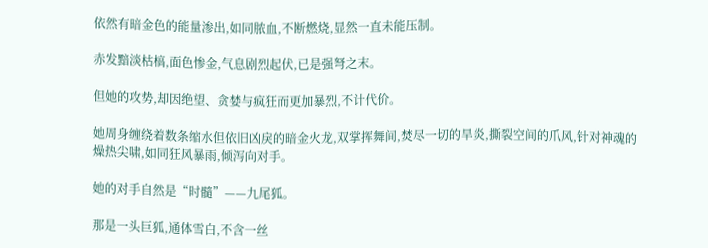依然有暗金色的能量渗出,如同脓血,不断燃烧,显然一直未能压制。

赤发黯淡枯槁,面色惨金,气息剧烈起伏,已是强弩之末。

但她的攻势,却因绝望、贪婪与疯狂而更加暴烈,不计代价。

她周身缠绕着数条缩水但依旧凶戾的暗金火龙,双掌挥舞间,焚尽一切的旱炎,撕裂空间的爪风,针对神魂的燥热尖啸,如同狂风暴雨,倾泻向对手。

她的对手自然是“时髓”——九尾狐。

那是一头巨狐,通体雪白,不含一丝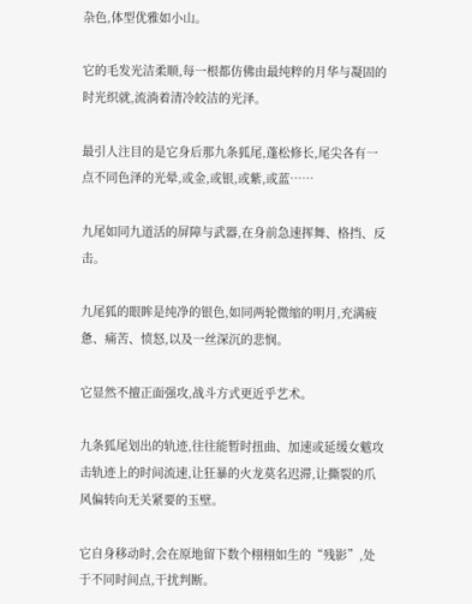杂色,体型优雅如小山。

它的毛发光洁柔顺,每一根都仿佛由最纯粹的月华与凝固的时光织就,流淌着清冷皎洁的光泽。

最引人注目的是它身后那九条狐尾,蓬松修长,尾尖各有一点不同色泽的光晕,或金,或银,或紫,或蓝……

九尾如同九道活的屏障与武器,在身前急速挥舞、格挡、反击。

九尾狐的眼眸是纯净的银色,如同两轮微缩的明月,充满疲惫、痛苦、愤怒,以及一丝深沉的悲悯。

它显然不擅正面强攻,战斗方式更近乎艺术。

九条狐尾划出的轨迹,往往能暂时扭曲、加速或延缓女魃攻击轨迹上的时间流速,让狂暴的火龙莫名迟滞,让撕裂的爪风偏转向无关紧要的玉壁。

它自身移动时,会在原地留下数个栩栩如生的“残影”,处于不同时间点,干扰判断。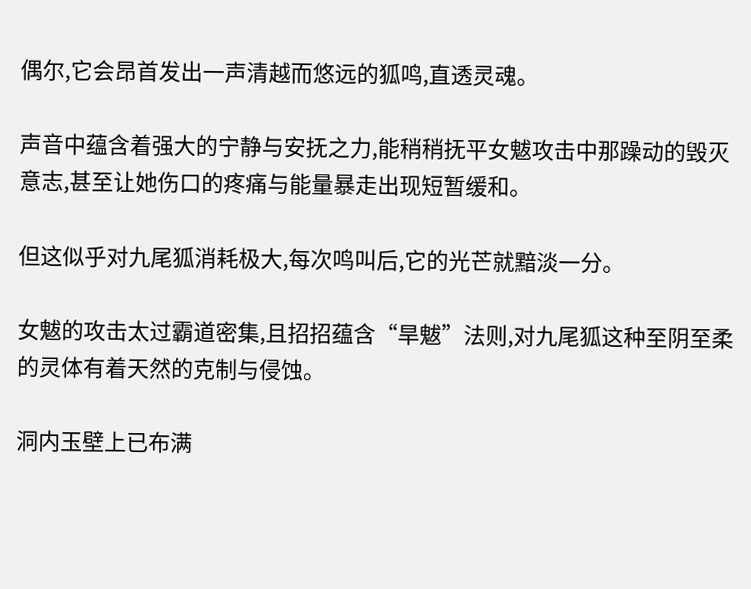偶尔,它会昂首发出一声清越而悠远的狐鸣,直透灵魂。

声音中蕴含着强大的宁静与安抚之力,能稍稍抚平女魃攻击中那躁动的毁灭意志,甚至让她伤口的疼痛与能量暴走出现短暂缓和。

但这似乎对九尾狐消耗极大,每次鸣叫后,它的光芒就黯淡一分。

女魃的攻击太过霸道密集,且招招蕴含“旱魃”法则,对九尾狐这种至阴至柔的灵体有着天然的克制与侵蚀。

洞内玉壁上已布满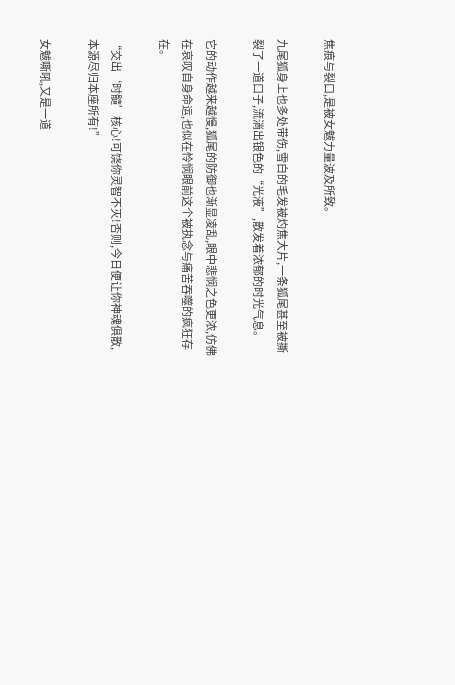焦痕与裂口,是被女魃力量波及所致。

九尾狐身上也多处带伤,雪白的毛发被灼焦大片,一条狐尾甚至被撕裂了一道口子,流淌出银色的“光液”,散发着浓郁的时光气息。

它的动作越来越慢,狐尾的防御也渐显凌乱,眼中悲悯之色更浓,仿佛在哀叹自身命运,也似在怜悯眼前这个被执念与痛苦吞噬的疯狂存在。

“交出‘时髓’核心!可饶你灵智不灭!否则,今日便让你神魂俱散,本源尽归本座所有!”

女魃嘶吼,又是一道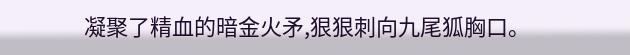凝聚了精血的暗金火矛,狠狠刺向九尾狐胸口。